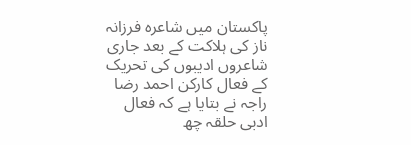پاکستان میں شاعرہ فرزانہ ناز کی ہلاکت کے بعد جاری شاعروں ادیبوں کی تحریک کے فعال کارکن احمد رضا راجہ نے بتایا ہے کہ فعال ادبی حلقہ چھ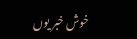خوش خبر یوں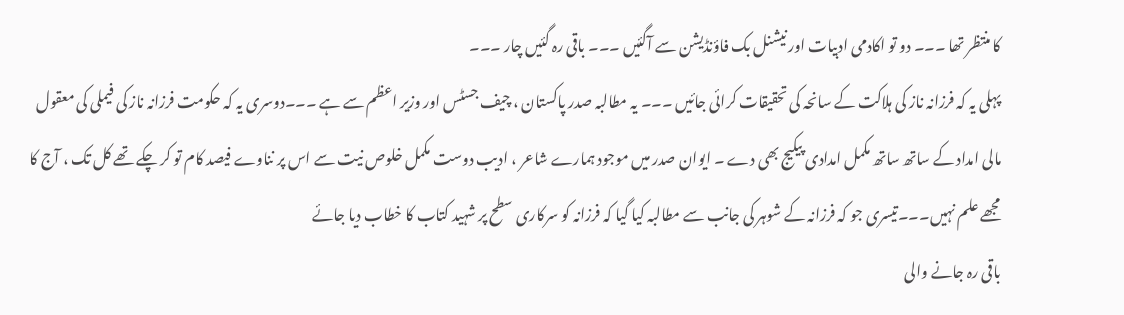کا منتظر تھا ۔۔۔ دو تو اکادمی ادبیات اور نیشنل بک فاؤنڈیشن سے آگئیں ۔۔۔ باقی رہ گئیں چار ۔۔۔
پہلی یہ کہ فرزانہ ناز کی ہلاکت کے سانحہ کی تحقیقات کرائی جائیں ۔۔۔ یہ مطالبہ صدر پاکستان ، چیف جسٹس اور وزیر اعظم سے ہے ۔۔۔دوسری یہ کہ حکومت فرزانہ ناز کی فیملی کی معقول مالی امداد کے ساتھ ساتھ مکمل امدادی پیکیج بھی دے ۔ ایوان صدر میں موجود ہمارے شاعر ، ادیب دوست مکمل خلوص نیت سے اس پر نناوے فیصد کام تو کر چکے تھے کل تک ، آج کا مجھے علم نہیں۔۔۔تیسری جو کہ فرزانہ کے شوہر کی جانب سے مطالبہ کیا گیا کہ فرزانہ کو سرکاری سطح پر شہید کتاب کا خطاب دیا جائے
باقی رہ جانے والی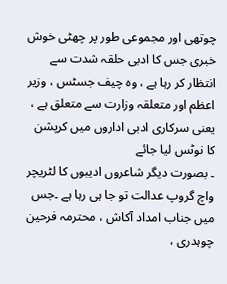چوتھی اور مجموعی طور پر چھٹی خوش خبری جس کا ادبی حلقہ شدت سے انتظار کر رہا ہے ، وہ چیف جسٹس ، وزیر اعظم اور متعلقہ وزارت سے متعلق ہے ، یعنی سرکاری ادبی اداروں میں کرپشن کا نوٹس لیا جائے
۔ بصورت دیگر شاعروں ادیبوں کا لٹریچر واچ گروپ عدالت تو جا ہی رہا ہے ۔جس میں جناب امداد آکاش ، محترمہ فرحین چوہدری ،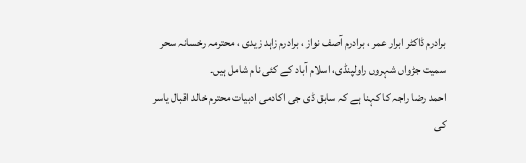برادرم ڈاکٹر ابرار عمر ، برادرم آصف نواز ، برادرم زاہد زیدی ، محترمہ رخسانہ سحر سمیت جڑواں شہروں راولپنڈی، اسلام آباد کے کئی نام شامل ہیں۔
احمد رضا راجہ کا کہنا ہے کہ سابق ڈی جی اکادمی ادبیات محترم خالد اقبال یاسر کی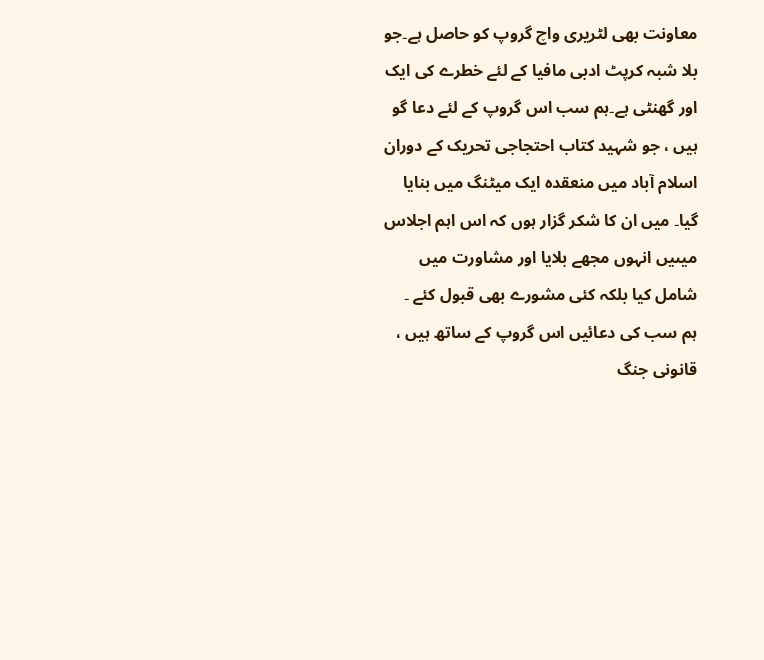معاونت بھی لٹریری واچ گروپ کو حاصل ہے۔جو بلا شبہ کرپٹ ادبی مافیا کے لئے خطرے کی ایک اور گھنٹی ہے۔ہم سب اس گروپ کے لئے دعا گو ہیں ، جو شہید کتاب احتجاجی تحریک کے دوران اسلام آباد میں منعقدہ ایک میٹنگ میں بنایا گیا۔ میں ان کا شکر گزار ہوں کہ اس اہم اجلاس میںیں انہوں مجھے بلایا اور مشاورت میں شامل کیا بلکہ کئی مشورے بھی قبول کئے ۔
ہم سب کی دعائیں اس گروپ کے ساتھ ہیں ، قانونی جنگ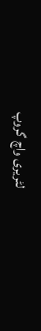لٹریری واچ گروپ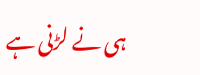ہی نے لڑنی ہے